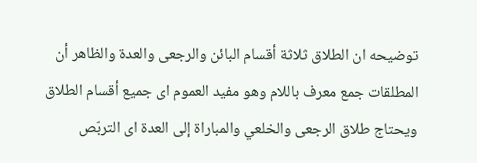توضيحه ان الطلاق ثلاثة أقسام البائن والرجعى والعدة والظاهر أن المطلقات جمع معرف باللام وهو مفيد العموم اى جميع أقسام الطلاق ويحتاج طلاق الرجعى والخلعي والمباراة إلى العدة اى التربّص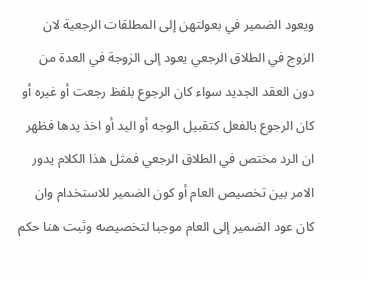ويعود الضمير في بعولتهن إلى المطلقات الرجعية لان الزوج في الطلاق الرجعي يعود إلى الزوجة في العدة من دون العقد الجديد سواء كان الرجوع بلفظ رجعت أو غيره أو كان الرجوع بالفعل كتقبيل الوجه أو اليد أو اخذ يدها فظهر ان الرد مختص في الطلاق الرجعي فمثل هذا الكلام يدور الامر بين تخصيص العام أو كون الضمير للاستخدام وان كان عود الضمير إلى العام موجبا لتخصيصه وثبت هنا حكم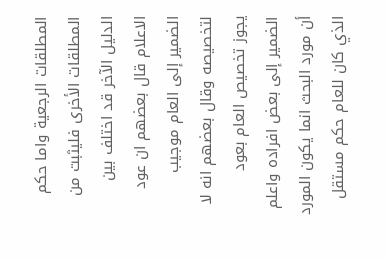المطلقات الرجعية واما حكم المطلقات الأخرى فليثبت من الدليل الآخر قد اختلف بين الاعلام قال بعضهم ان عود الضمير إلى العام موجيب لتخصيصه وقال بعضهم انه لا يجوز تخصيص العام بعود الضمير إلى بعض افراده واعلم أن مورد البحث انما يكون المورد الذي كان للعام حكم مستقل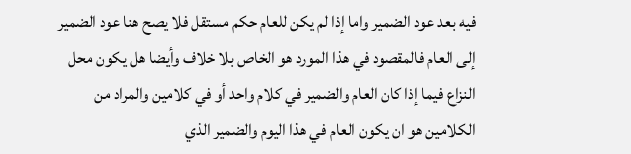فيه بعد عود الضمير واما إذا لم يكن للعام حكم مستقل فلا يصح هنا عود الضمير إلى العام فالمقصود في هذا المورد هو الخاص بلا خلاف وأيضا هل يكون محل النزاع فيما إذا كان العام والضمير في كلام واحد أو في كلامين والمراد من الكلامين هو ان يكون العام في هذا اليوم والضمير الذي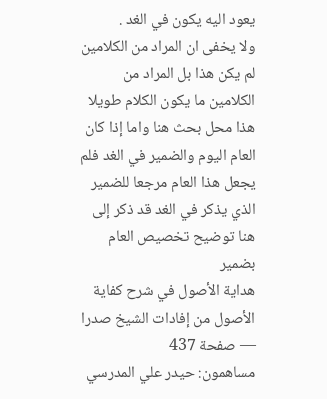يعود اليه يكون في الغد .
ولا يخفى ان المراد من الكلامين لم يكن هذا بل المراد من الكلامين ما يكون الكلام طويلا هذا محل بحث هنا واما إذا كان العام اليوم والضمير في الغد فلم يجعل هذا العام مرجعا للضمير الذي يذكر في الغد قد ذكر إلى هنا توضيح تخصيص العام بضمير
هداية الأصول في شرح كفاية الأصول من إفادات الشيخ صدرا — صفحة 437
مساهمون: حيدر علي المدرسي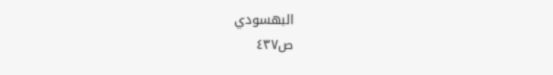البهسودي
ص٤٣٧